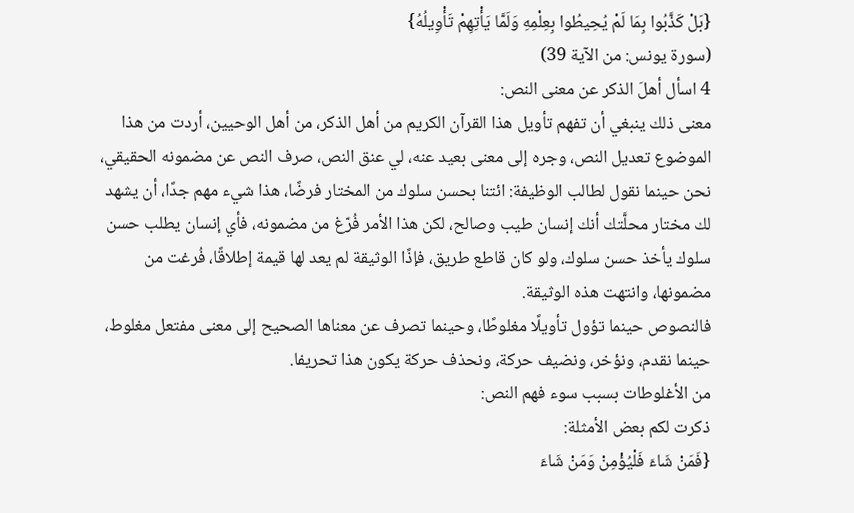{بَلْ كَذَّبُوا بِمَا لَمْ يُحِيطُوا بِعِلْمِهِ وَلَمَّا يَأْتِهِمْ تَأْوِيلُهُ}
(سورة يونس: من الآية 39)
4 اسأل أهلَ الذكر عن معنى النص:
معنى ذلك ينبغي أن تفهم تأويل هذا القرآن الكريم من أهل الذكر، من أهل الوحيين، أردت من هذا الموضوع تعديل النص، وجره إلى معنى بعيد عنه، لي عنق النص، صرف النص عن مضمونه الحقيقي، نحن حينما نقول لطالب الوظيفة: ائتنا بحسن سلوك من المختار فرضًا، هذا شيء مهم جدًا، أن يشهد لك مختار محلَّتك أنك إنسان طيب وصالح، لكن هذا الأمر فُرّغ من مضمونه، فأي إنسان يطلب حسن سلوك يأخذ حسن سلوك، ولو كان قاطع طريق، فإذًا الوثيقة لم يعد لها قيمة إطلاقًا، فُرغت من مضمونها، وانتهت هذه الوثيقة.
فالنصوص حينما تؤول تأويلًا مغلوطًا، وحينما تصرف عن معناها الصحيح إلى معنى مفتعل مغلوط، حينما نقدم، ونؤخر، ونضيف حركة، ونحذف حركة يكون هذا تحريفا.
من الأغلوطات بسبب سوء فهم النص:
ذكرت لكم بعض الأمثلة:
{فَمَنْ شَاءَ فَلْيُؤْمِنْ وَمَنْ شَاءَ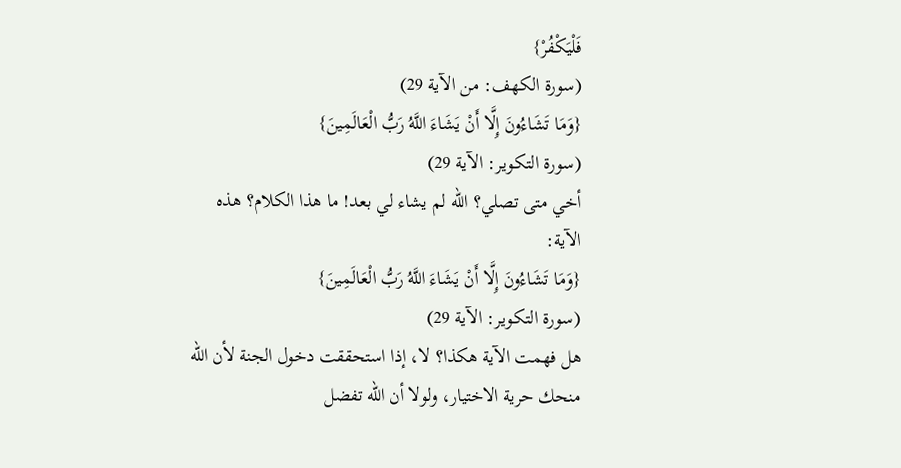فَلْيَكْفُرْ}
(سورة الكهف: من الآية 29)
{وَمَا تَشَاءُونَ إِلَّا أَنْ يَشَاءَ اللَّهُ رَبُّ الْعَالَمِينَ}
(سورة التكوير: الآية 29)
أخي متى تصلي؟ الله لم يشاء لي بعد! ما هذا الكلام؟ هذه الآية:
{وَمَا تَشَاءُونَ إِلَّا أَنْ يَشَاءَ اللَّهُ رَبُّ الْعَالَمِينَ}
(سورة التكوير: الآية 29)
هل فهمت الآية هكذا؟ لا، إذا استحققت دخول الجنة لأن الله منحك حرية الاختيار، ولولا أن الله تفضل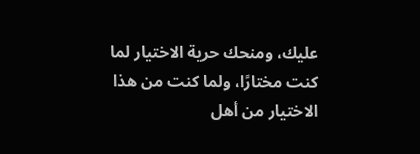عليك، ومنحك حرية الاختيار لما كنت مختارًا، ولما كنت من هذا الاختيار من أهل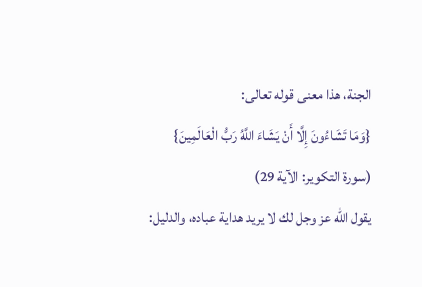الجنة، هذا معنى قوله تعالى:
{وَمَا تَشَاءُونَ إِلَّا أَنْ يَشَاءَ اللَّهُ رَبُّ الْعَالَمِينَ}
(سورة التكوير: الآية 29)
يقول الله عز وجل لك لا يريد هداية عباده، والدليل: